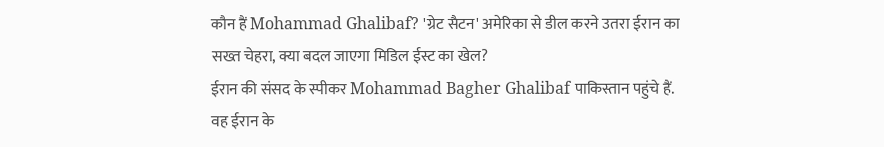कौन हैं Mohammad Ghalibaf? 'ग्रेट सैटन' अमेरिका से डील करने उतरा ईरान का सख्त चेहरा, क्या बदल जाएगा मिडिल ईस्ट का खेल?
ईरान की संसद के स्पीकर Mohammad Bagher Ghalibaf पाकिस्तान पहुंचे हैं. वह ईरान के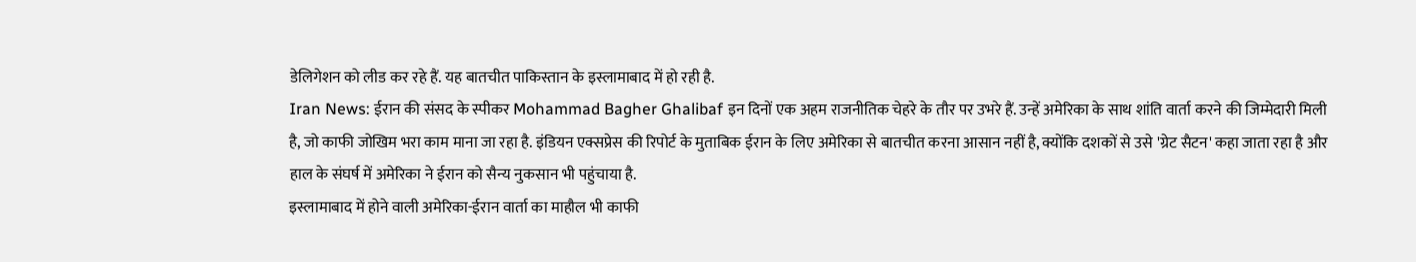डेलिगेशन को लीड कर रहे हैं. यह बातचीत पाकिस्तान के इस्लामाबाद में हो रही है.
Iran News: ईरान की संसद के स्पीकर Mohammad Bagher Ghalibaf इन दिनों एक अहम राजनीतिक चेहरे के तौर पर उभरे हैं. उन्हें अमेरिका के साथ शांति वार्ता करने की जिम्मेदारी मिली है, जो काफी जोखिम भरा काम माना जा रहा है. इंडियन एक्सप्रेस की रिपोर्ट के मुताबिक ईरान के लिए अमेरिका से बातचीत करना आसान नहीं है, क्योंकि दशकों से उसे 'ग्रेट सैटन' कहा जाता रहा है और हाल के संघर्ष में अमेरिका ने ईरान को सैन्य नुकसान भी पहुंचाया है.
इस्लामाबाद में होने वाली अमेरिका-ईरान वार्ता का माहौल भी काफी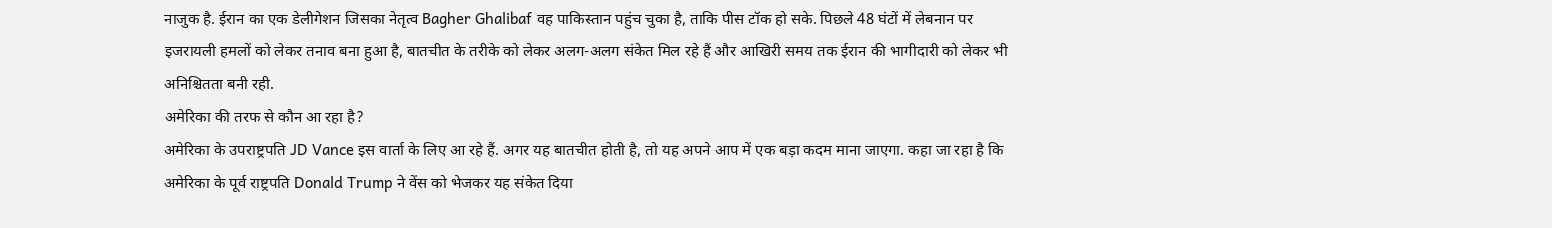नाजुक है. ईरान का एक डेलीगेशन जिसका नेतृत्व Bagher Ghalibaf वह पाकिस्तान पहुंच चुका है, ताकि पीस टॉक हो सके. पिछले 48 घंटों में लेबनान पर इजरायली हमलों को लेकर तनाव बना हुआ है, बातचीत के तरीके को लेकर अलग-अलग संकेत मिल रहे हैं और आखिरी समय तक ईरान की भागीदारी को लेकर भी अनिश्चितता बनी रही.
अमेरिका की तरफ से कौन आ रहा है?
अमेरिका के उपराष्ट्रपति JD Vance इस वार्ता के लिए आ रहे हैं. अगर यह बातचीत होती है, तो यह अपने आप में एक बड़ा कदम माना जाएगा. कहा जा रहा है कि अमेरिका के पूर्व राष्ट्रपति Donald Trump ने वेंस को भेजकर यह संकेत दिया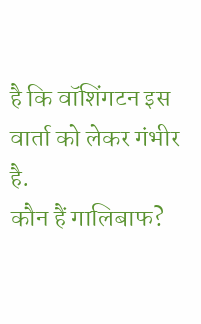है कि वॉशिंगटन इस वार्ता को लेकर गंभीर है.
कौन हैं गालिबाफ?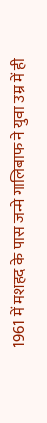1961 में मशहद के पास जन्मे गालिबाफ ने युवा उम्र में ही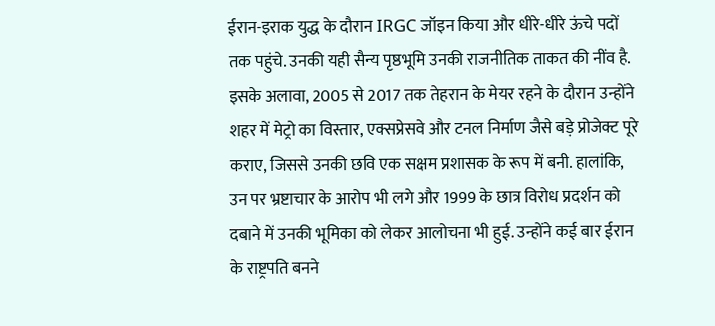ईरान-इराक युद्ध के दौरान IRGC जॉइन किया और धीरे-धीरे ऊंचे पदों तक पहुंचे. उनकी यही सैन्य पृष्ठभूमि उनकी राजनीतिक ताकत की नींव है.
इसके अलावा, 2005 से 2017 तक तेहरान के मेयर रहने के दौरान उन्होंने शहर में मेट्रो का विस्तार, एक्सप्रेसवे और टनल निर्माण जैसे बड़े प्रोजेक्ट पूरे कराए, जिससे उनकी छवि एक सक्षम प्रशासक के रूप में बनी. हालांकि, उन पर भ्रष्टाचार के आरोप भी लगे और 1999 के छात्र विरोध प्रदर्शन को दबाने में उनकी भूमिका को लेकर आलोचना भी हुई. उन्होंने कई बार ईरान के राष्ट्रपति बनने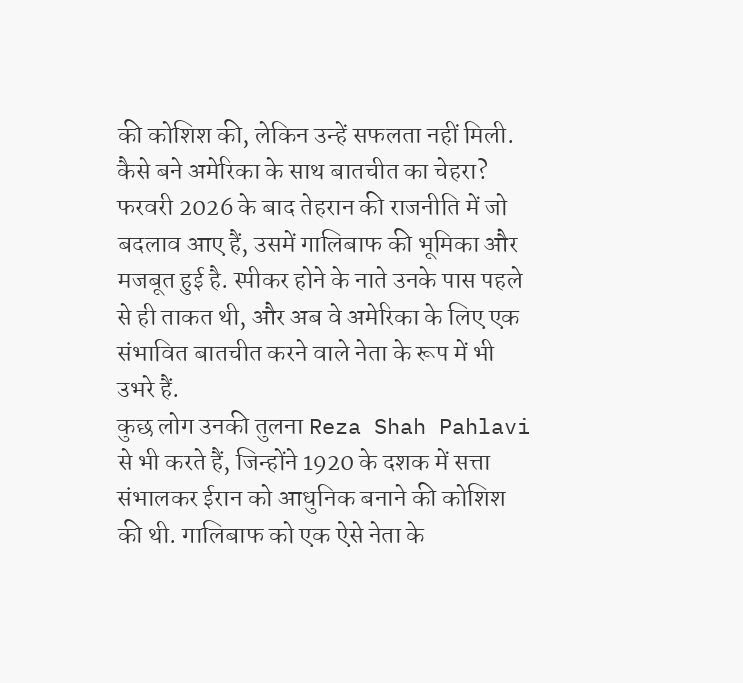की कोशिश की, लेकिन उन्हें सफलता नहीं मिली.
कैसे बने अमेरिका के साथ बातचीत का चेहरा?
फरवरी 2026 के बाद तेहरान की राजनीति में जो बदलाव आए हैं, उसमें गालिबाफ की भूमिका और मजबूत हुई है. स्पीकर होने के नाते उनके पास पहले से ही ताकत थी, और अब वे अमेरिका के लिए एक संभावित बातचीत करने वाले नेता के रूप में भी उभरे हैं.
कुछ लोग उनकी तुलना Reza Shah Pahlavi से भी करते हैं, जिन्होंने 1920 के दशक में सत्ता संभालकर ईरान को आधुनिक बनाने की कोशिश की थी. गालिबाफ को एक ऐसे नेता के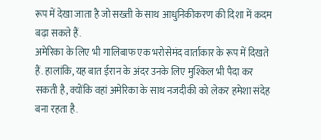रूप में देखा जाता है जो सख्ती के साथ आधुनिकीकरण की दिशा में कदम बढ़ा सकते हैं.
अमेरिका के लिए भी गालिबाफ एक भरोसेमंद वार्ताकार के रूप में दिखते हैं. हालांकि, यह बात ईरान के अंदर उनके लिए मुश्किल भी पैदा कर सकती है, क्योंकि वहां अमेरिका के साथ नजदीकी को लेकर हमेशा संदेह बना रहता है.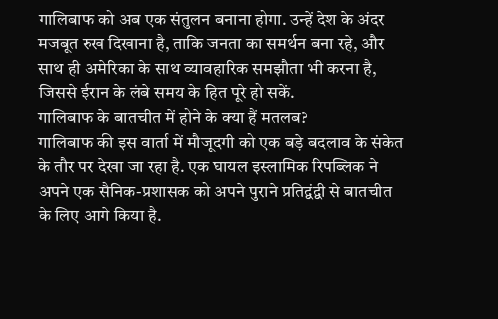गालिबाफ को अब एक संतुलन बनाना होगा. उन्हें देश के अंदर मजबूत रुख दिखाना है, ताकि जनता का समर्थन बना रहे, और साथ ही अमेरिका के साथ व्यावहारिक समझौता भी करना है, जिससे ईरान के लंबे समय के हित पूरे हो सकें.
गालिबाफ के बातचीत में होने के क्या हैं मतलब?
गालिबाफ की इस वार्ता में मौजूदगी को एक बड़े बदलाव के संकेत के तौर पर देखा जा रहा है. एक घायल इस्लामिक रिपब्लिक ने अपने एक सैनिक-प्रशासक को अपने पुराने प्रतिद्वंद्वी से बातचीत के लिए आगे किया है.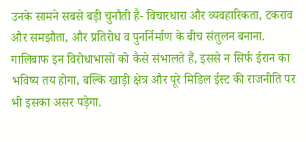उनके सामने सबसे बड़ी चुनौती है- विचारधारा और व्यवहारिकता, टकराव और समझौता, और प्रतिरोध व पुनर्निर्माण के बीच संतुलन बनाना. गालिबाफ इन विरोधाभासों को कैसे संभालते हैं, इससे न सिर्फ ईरान का भविष्य तय होगा, बल्कि खाड़ी क्षेत्र और पूरे मिडिल ईस्ट की राजनीति पर भी इसका असर पड़ेगा.